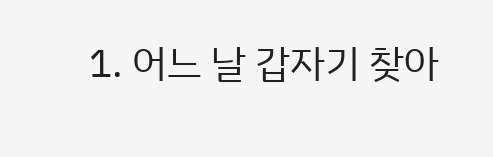1. 어느 날 갑자기 찾아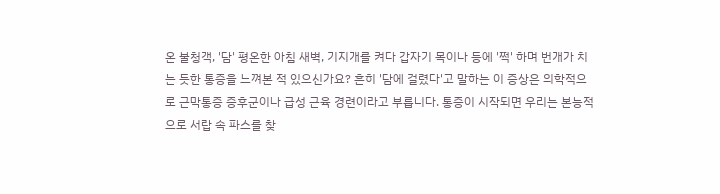온 불청객, '담' 평온한 아침 새벽, 기지개를 켜다 갑자기 목이나 등에 '쩍' 하며 번개가 치는 듯한 통증을 느껴본 적 있으신가요? 흔히 '담에 걸렸다'고 말하는 이 증상은 의학적으로 근막통증 증후군이나 급성 근육 경련이라고 부릅니다. 통증이 시작되면 우리는 본능적으로 서랍 속 파스를 찾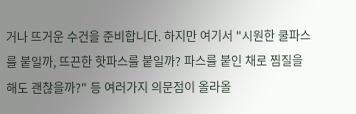거나 뜨거운 수건을 준비합니다. 하지만 여기서 "시원한 쿨파스를 붙일까, 뜨끈한 핫파스를 붙일까? 파스를 붙인 채로 찜질을 해도 괜찮을까?" 등 여러가지 의문점이 올라올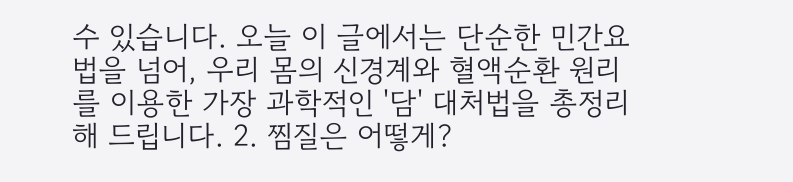수 있습니다. 오늘 이 글에서는 단순한 민간요법을 넘어, 우리 몸의 신경계와 혈액순환 원리를 이용한 가장 과학적인 '담' 대처법을 총정리해 드립니다. 2. 찜질은 어떻게?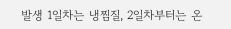발생 1일차는 냉찜질, 2일차부터는 온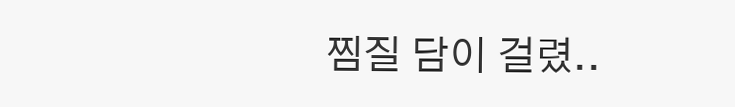찜질 담이 걸렸..